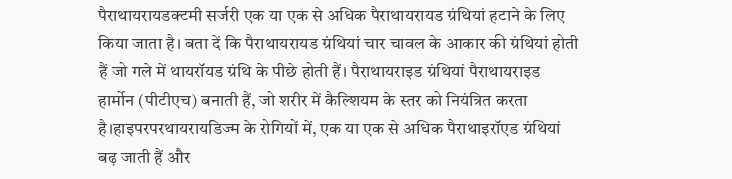पैराथायरायडक्टमी सर्जरी एक या एक से अधिक पैराथायरायड ग्रंथियां हटाने के लिए किया जाता है। बता दें कि पैराथायरायड ग्रंथियां चार चावल के आकार की ग्रंथियां होती हैं जो गले में थायरॉयड ग्रंथि के पीछे होती हैं। पैराथायराइड ग्रंथियां पैराथायराइड हार्मोन (पीटीएच) बनाती हैं, जो शरीर में कैल्शियम के स्तर को नियंत्रित करता है।हाइपरपरथायरायडिज्म के रोगियों में, एक या एक से अधिक पैराथाइरॉएड ग्रंथियां बढ़ जाती हैं और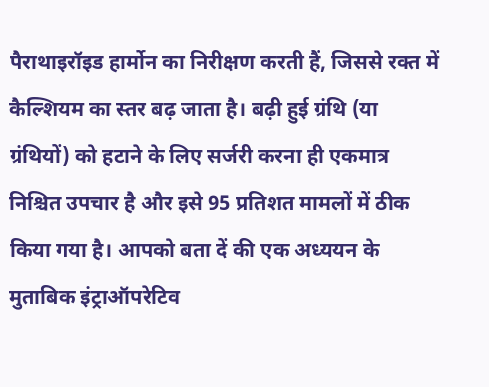पैराथाइरॉइड हार्मोन का निरीक्षण करती हैं, जिससे रक्त में कैल्शियम का स्तर बढ़ जाता है। बढ़ी हुई ग्रंथि (या ग्रंथियों) को हटाने के लिए सर्जरी करना ही एकमात्र निश्चित उपचार है और इसे 95 प्रतिशत मामलों में ठीक किया गया है। आपको बता दें की एक अध्ययन के मुताबिक इंट्राऑपरेटिव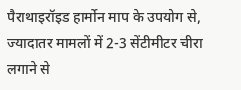पैराथाइरॉइड हार्मोन माप के उपयोग से, ज्यादातर मामलों में 2-3 सेंटीमीटर चीरा लगाने से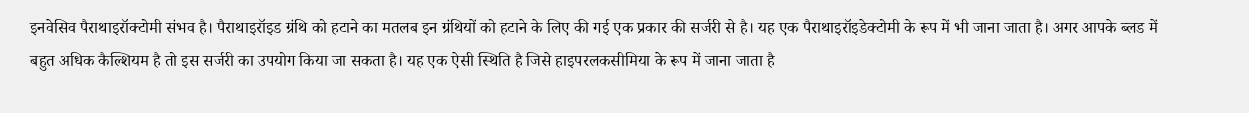इनवेसिव पैराथाइरॉक्टोमी संभव है। पैराथाइरॉइड ग्रंथि को हटाने का मतलब इन ग्रंथियों को हटाने के लिए की गई एक प्रकार की सर्जरी से है। यह एक पैराथाइरॉइडेक्टोमी के रूप में भी जाना जाता है। अगर आपके ब्लड में बहुत अधिक कैल्शियम है तो इस सर्जरी का उपयोग किया जा सकता है। यह एक ऐसी स्थिति है जिसे हाइपरलकसीमिया के रूप में जाना जाता है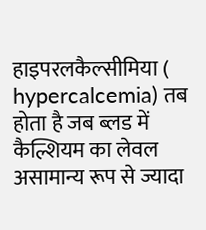हाइपरलकैल्सीमिया ( hypercalcemia) तब होता है जब ब्लड में कैल्शियम का लेवल असामान्य रूप से ज्यादा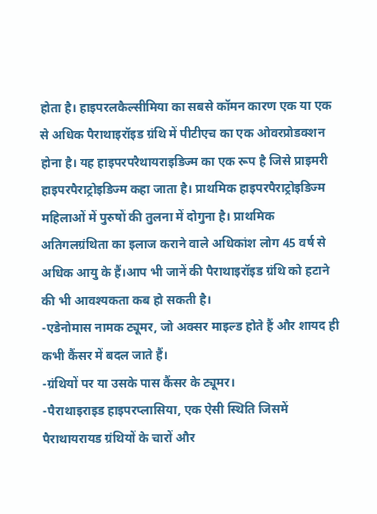होता है। हाइपरलकैल्सीमिया का सबसे कॉमन कारण एक या एक से अधिक पैराथाइरॉइड ग्रंथि में पीटीएच का एक ओवरप्रोडक्शन होना है। यह हाइपरपरैथायराइडिज्म का एक रूप है जिसे प्राइमरी हाइपरपैराट्रोइडिज्म कहा जाता है। प्राथमिक हाइपरपैराट्रोइडिज्म महिलाओं में पुरुषों की तुलना में दोगुना है। प्राथमिक अतिगलग्रंथिता का इलाज कराने वाले अधिकांश लोग 45 वर्ष से अधिक आयु के हैं।आप भी जानें की पैराथाइरॉइड ग्रंथि को हटाने की भी आवश्यकता कब हो सकती है।
-एडेनोमास नामक ट्यूमर, जो अक्सर माइल्ड होते हैं और शायद ही कभी कैंसर में बदल जाते हैं।
-ग्रंथियों पर या उसके पास कैंसर के ट्यूमर।
-पैराथाइराइड हाइपरप्लासिया, एक ऐसी स्थिति जिसमें पैराथायरायड ग्रंथियों के चारों और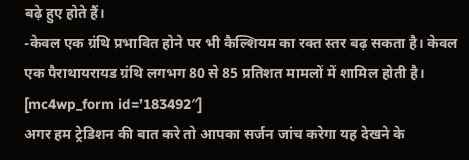बढ़े हुए होते हैं।
-केवल एक ग्रंथि प्रभावित होने पर भी कैल्शियम का रक्त स्तर बढ़ सकता है। केवल एक पैराथायरायड ग्रंथि लगभग 80 से 85 प्रतिशत मामलों में शामिल होती है।
[mc4wp_form id=’183492″]
अगर हम ट्रेडिशन की बात करे तो आपका सर्जन जांच करेगा यह देखने के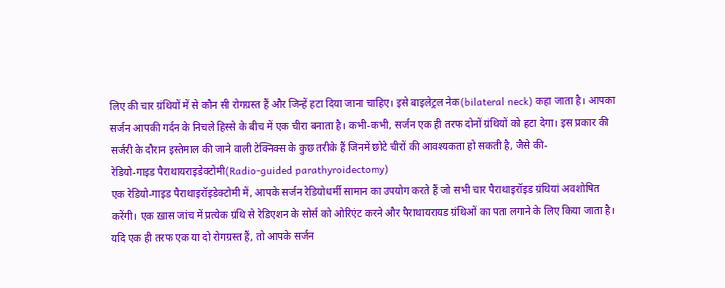लिए की चार ग्रंथियों में से कौन सी रोगग्रस्त हैं और जिन्हें हटा दिया जाना चाहिए। इसे बाइलेट्रल नेक(bilateral neck) कहा जाता है। आपका सर्जन आपकी गर्दन के निचले हिस्से के बीच में एक चीरा बनाता है। कभी-कभी, सर्जन एक ही तरफ दोनों ग्रंथियों को हटा देगा। इस प्रकार की सर्जरी के दौरान इस्तेमाल की जाने वाली टेक्निक्स के कुछ तरीके हैं जिनमें छोटे चीरों की आवश्यकता हो सकती है, जैसे की-
रेडियो-गाइड पैराथायराइडेक्टोमी(Radio-guided parathyroidectomy)
एक रेडियो-गाइड पैराथाइरॉइडेक्टोमी में, आपके सर्जन रेडियोधर्मी सामान का उपयोग करते हैं जो सभी चार पैराथाइरॉइड ग्रंथियां अवशोषित करेंगी। एक ख़ास जांच में प्रत्येक ग्रंथि से रेडिएशन के सोर्स को ओरिएंट करने और पैराथायरायड ग्रंथिओं का पता लगाने के लिए किया जाता है। यदि एक ही तरफ एक या दो रोगग्रस्त हैं, तो आपके सर्जन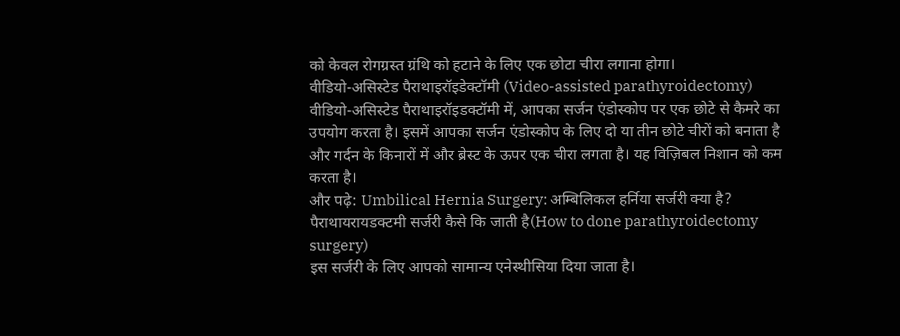को केवल रोगग्रस्त ग्रंथि को हटाने के लिए एक छोटा चीरा लगाना होगा।
वीडियो-असिस्टेड पैराथाइरॉइडेक्टॉमी (Video-assisted parathyroidectomy)
वीडियो-असिस्टेड पैराथाइरॉइडक्टॉमी में, आपका सर्जन एंडोस्कोप पर एक छोटे से कैमरे का उपयोग करता है। इसमें आपका सर्जन एंडोस्कोप के लिए दो या तीन छोटे चीरों को बनाता है और गर्दन के किनारों में और ब्रेस्ट के ऊपर एक चीरा लगता है। यह विज़िबल निशान को कम करता है।
और पढ़े: Umbilical Hernia Surgery: अम्बिलिकल हर्निया सर्जरी क्या है?
पैराथायरायडक्टमी सर्जरी कैसे कि जाती है(How to done parathyroidectomy surgery)
इस सर्जरी के लिए आपको सामान्य एनेस्थीसिया दिया जाता है।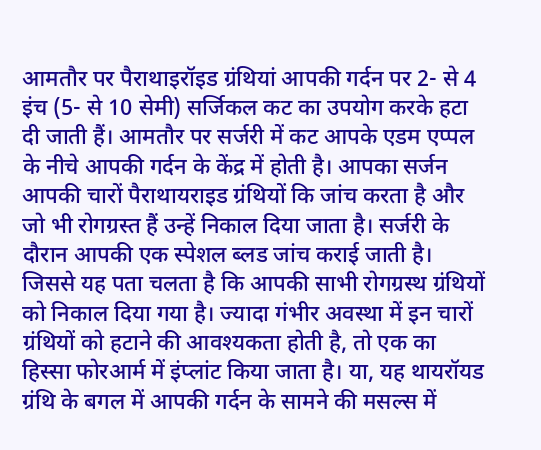आमतौर पर पैराथाइरॉइड ग्रंथियां आपकी गर्दन पर 2- से 4 इंच (5- से 10 सेमी) सर्जिकल कट का उपयोग करके हटा दी जाती हैं। आमतौर पर सर्जरी में कट आपके एडम एप्पल के नीचे आपकी गर्दन के केंद्र में होती है। आपका सर्जन आपकी चारों पैराथायराइड ग्रंथियों कि जांच करता है और जो भी रोगग्रस्त हैं उन्हें निकाल दिया जाता है। सर्जरी के दौरान आपकी एक स्पेशल ब्लड जांच कराई जाती है। जिससे यह पता चलता है कि आपकी साभी रोगग्रस्थ ग्रंथियों को निकाल दिया गया है। ज्यादा गंभीर अवस्था में इन चारों ग्रंथियों को हटाने की आवश्यकता होती है, तो एक का हिस्सा फोरआर्म में इंप्लांट किया जाता है। या, यह थायरॉयड ग्रंथि के बगल में आपकी गर्दन के सामने की मसल्स में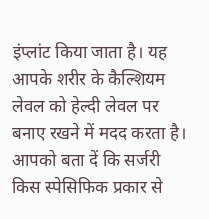इंप्लांट किया जाता है। यह आपके शरीर के कैल्शियम लेवल को हेल्दी लेवल पर बनाए रखने में मदद करता है। आपको बता दें कि सर्जरी किस स्पेसिफिक प्रकार से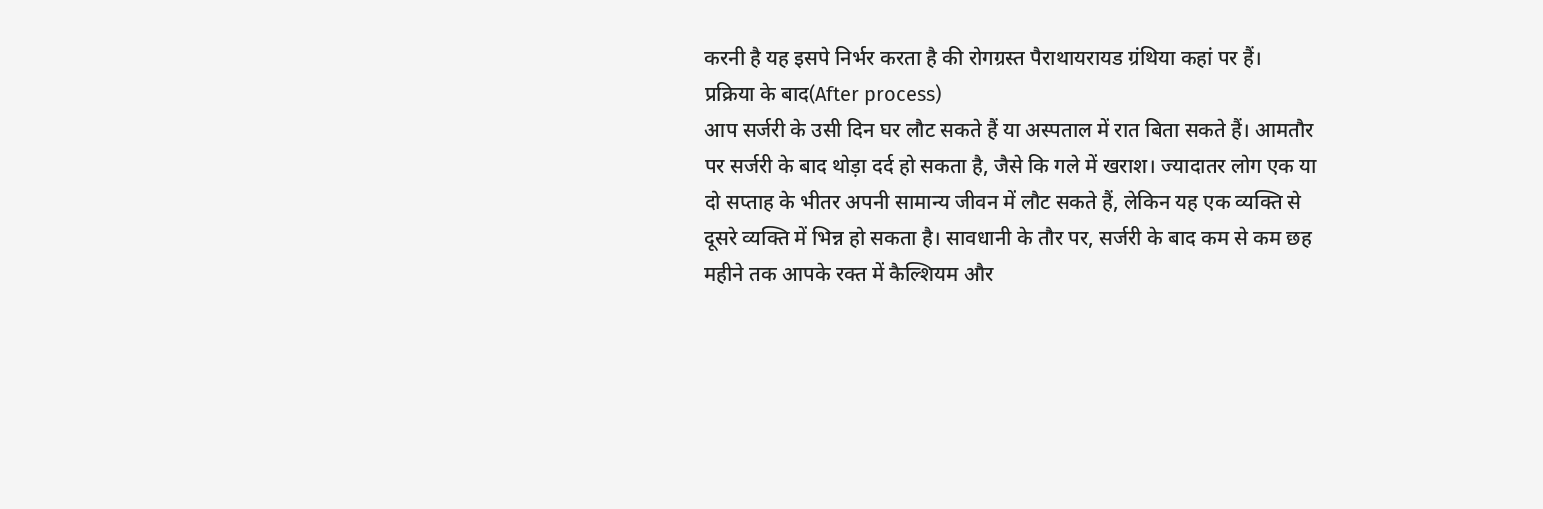करनी है यह इसपे निर्भर करता है की रोगग्रस्त पैराथायरायड ग्रंथिया कहां पर हैं।
प्रक्रिया के बाद(After process)
आप सर्जरी के उसी दिन घर लौट सकते हैं या अस्पताल में रात बिता सकते हैं। आमतौर पर सर्जरी के बाद थोड़ा दर्द हो सकता है, जैसे कि गले में खराश। ज्यादातर लोग एक या दो सप्ताह के भीतर अपनी सामान्य जीवन में लौट सकते हैं, लेकिन यह एक व्यक्ति से दूसरे व्यक्ति में भिन्न हो सकता है। सावधानी के तौर पर, सर्जरी के बाद कम से कम छह महीने तक आपके रक्त में कैल्शियम और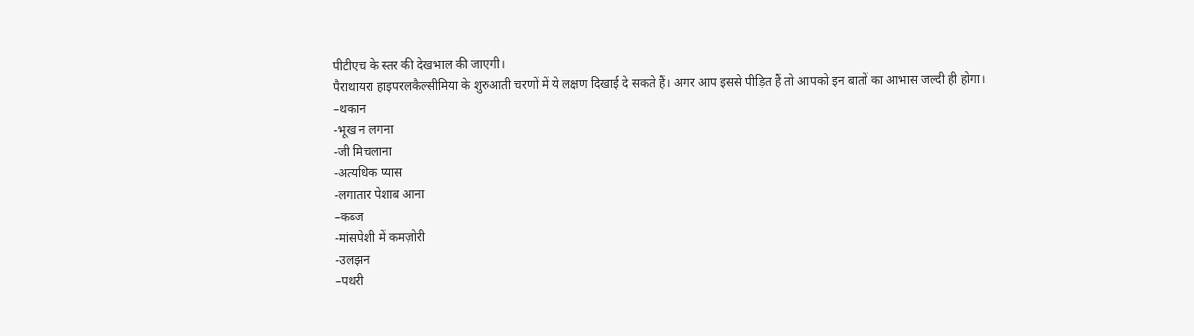पीटीएच के स्तर की देखभाल की जाएगी।
पैराथायरा हाइपरलकैल्सीमिया के शुरुआती चरणों में ये लक्षण दिखाई दे सकते हैं। अगर आप इससे पीड़ित हैं तो आपको इन बातों का आभास जल्दी ही होगा।
–थकान
-भूख न लगना
-जी मिचलाना
-अत्यधिक प्यास
-लगातार पेशाब आना
–कब्ज
-मांसपेशी में कमज़ोरी
-उलझन
–पथरी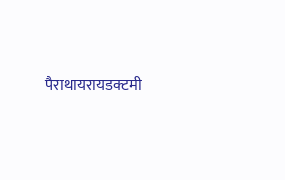पैराथायरायडक्टमी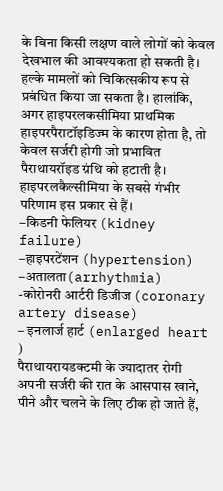के बिना किसी लक्षण वाले लोगों को केवल देखभाल की आवश्यकता हो सकती है। हल्के मामलों को चिकित्सकीय रूप से प्रबंधित किया जा सकता है। हालांकि, अगर हाइपरलकसीमिया प्राथमिक हाइपरपैराटॉइडिज्म के कारण होता है, तो केवल सर्जरी होगी जो प्रभावित पैराथायरॉइड ग्रंथि को हटाती है।
हाइपरलकैल्सीमिया के सबसे गंभीर परिणाम इस प्रकार से हैं।
–किडनी फेलियर (kidney failure)
–हाइपरटेंशन (hypertension)
–अतालता(arrhythmia)
-कोरोनरी आर्टरी डिजीज (coronary artery disease)
– इनलार्ज हार्ट (enlarged heart )
पैराथायरायडक्टमी के ज्यादातर रोगी अपनी सर्जरी की रात के आसपास खाने, पीने और चलने के लिए ठीक हो जाते हैं,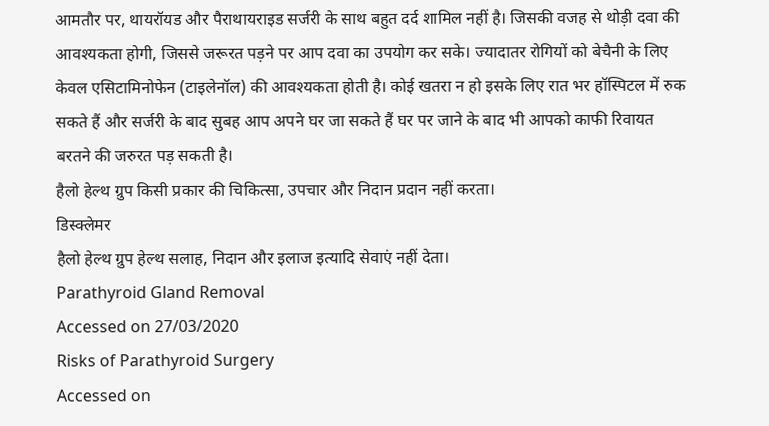आमतौर पर, थायरॉयड और पैराथायराइड सर्जरी के साथ बहुत दर्द शामिल नहीं है। जिसकी वजह से थोड़ी दवा की आवश्यकता होगी, जिससे जरूरत पड़ने पर आप दवा का उपयोग कर सके। ज्यादातर रोगियों को बेचैनी के लिए केवल एसिटामिनोफेन (टाइलेनॉल) की आवश्यकता होती है। कोई खतरा न हो इसके लिए रात भर हॉस्पिटल में रुक सकते हैं और सर्जरी के बाद सुबह आप अपने घर जा सकते हैं घर पर जाने के बाद भी आपको काफी रिवायत बरतने की जरुरत पड़ सकती है।
हैलो हेल्थ ग्रुप किसी प्रकार की चिकित्सा, उपचार और निदान प्रदान नहीं करता।
डिस्क्लेमर
हैलो हेल्थ ग्रुप हेल्थ सलाह, निदान और इलाज इत्यादि सेवाएं नहीं देता।
Parathyroid Gland Removal
Accessed on 27/03/2020
Risks of Parathyroid Surgery
Accessed on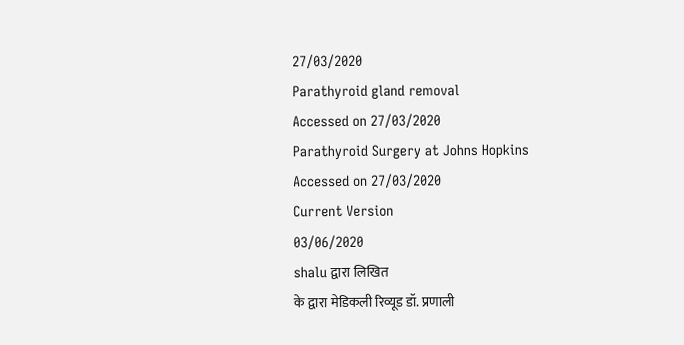27/03/2020
Parathyroid gland removal
Accessed on 27/03/2020
Parathyroid Surgery at Johns Hopkins
Accessed on 27/03/2020
Current Version
03/06/2020
shalu द्वारा लिखित
के द्वारा मेडिकली रिव्यूड डॉ. प्रणाली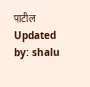पाटील
Updated by: shalu